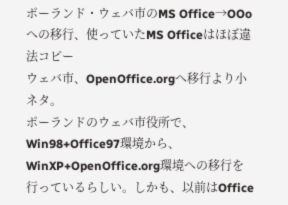ポーランド・ウェバ市のMS Office→OOoへの移行、使っていたMS Officeはほぼ違法コピー
ウェバ市、OpenOffice.orgへ移行より小ネタ。
ポーランドのウェバ市役所で、Win98+Office97環境から、WinXP+OpenOffice.org環境への移行を行っているらしい。しかも、以前はOffice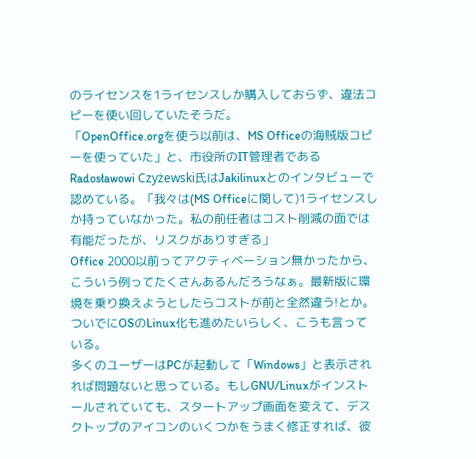のライセンスを1ライセンスしか購入しておらず、違法コピーを使い回していたそうだ。
「OpenOffice.orgを使う以前は、MS Officeの海賊版コピーを使っていた」と、市役所のIT管理者であるRadosławowi Czyżewski氏はJakilinuxとのインタビューで認めている。「我々は(MS Officeに関して)1ライセンスしか持っていなかった。私の前任者はコスト削減の面では有能だったが、リスクがありすぎる」
Office 2000以前ってアクティベーション無かったから、こういう例ってたくさんあるんだろうなぁ。最新版に環境を乗り換えようとしたらコストが前と全然違う!とか。
ついでにOSのLinux化も進めたいらしく、こうも言っている。
多くのユーザーはPCが起動して「Windows」と表示されれば問題ないと思っている。もしGNU/Linuxがインストールされていても、スタートアップ画面を変えて、デスクトップのアイコンのいくつかをうまく修正すれば、彼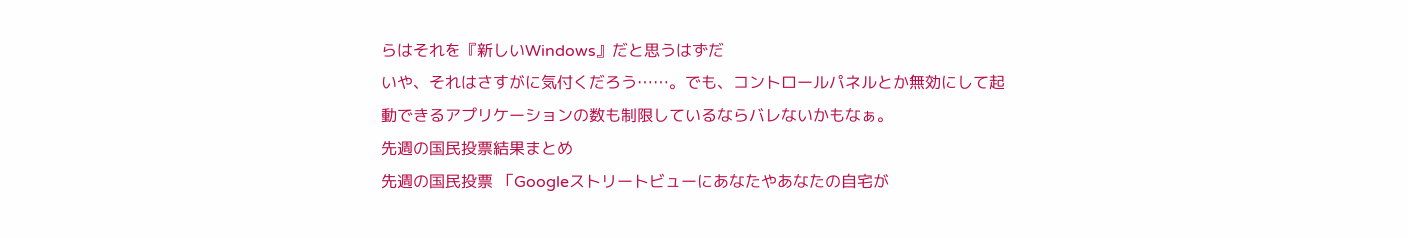らはそれを『新しいWindows』だと思うはずだ
いや、それはさすがに気付くだろう……。でも、コントロールパネルとか無効にして起動できるアプリケーションの数も制限しているならバレないかもなぁ。
先週の国民投票結果まとめ
先週の国民投票 「Googleストリートビューにあなたやあなたの自宅が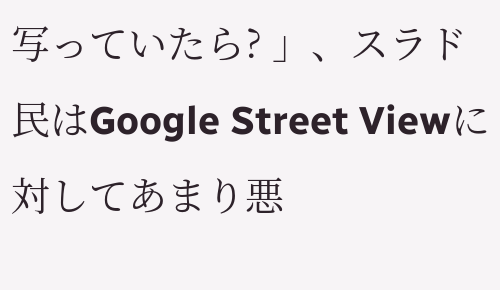写っていたら? 」、スラド民はGoogle Street Viewに対してあまり悪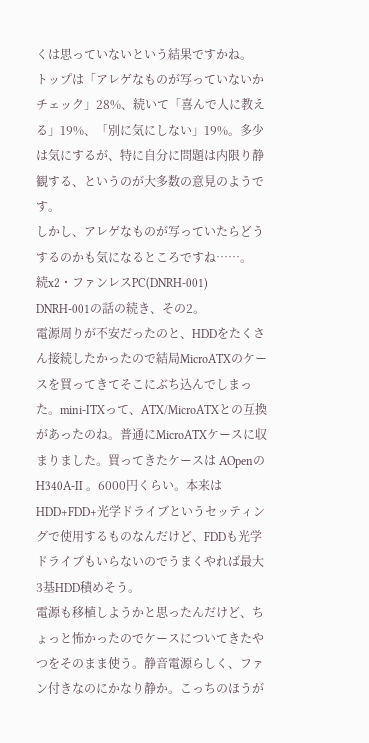くは思っていないという結果ですかね。
トップは「アレゲなものが写っていないかチェック」28%、続いて「喜んで人に教える」19%、「別に気にしない」19%。多少は気にするが、特に自分に問題は内限り静観する、というのが大多数の意見のようです。
しかし、アレゲなものが写っていたらどうするのかも気になるところですね……。
続x2・ファンレスPC(DNRH-001)
DNRH-001の話の続き、その2。
電源周りが不安だったのと、HDDをたくさん接続したかったので結局MicroATXのケースを買ってきてそこにぶち込んでしまった。mini-ITXって、ATX/MicroATXとの互換があったのね。普通にMicroATXケースに収まりました。買ってきたケースは AOpenのH340A-II 。6000円くらい。本来はHDD+FDD+光学ドライブというセッティングで使用するものなんだけど、FDDも光学ドライブもいらないのでうまくやれば最大3基HDD積めそう。
電源も移植しようかと思ったんだけど、ちょっと怖かったのでケースについてきたやつをそのまま使う。静音電源らしく、ファン付きなのにかなり静か。こっちのほうが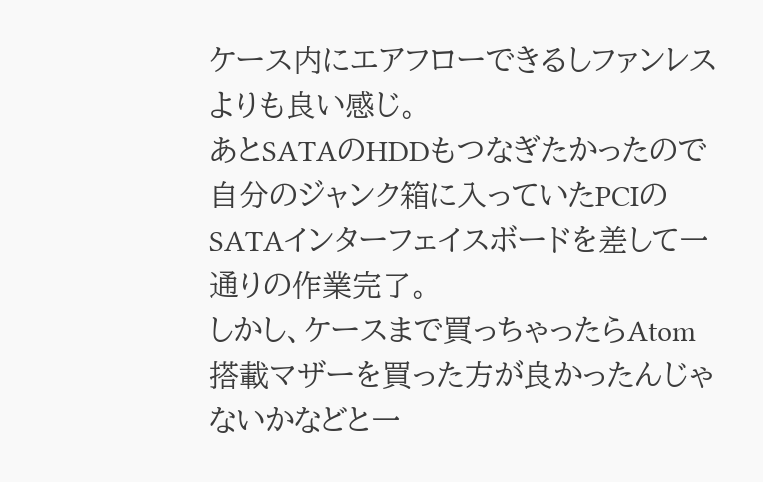ケース内にエアフローできるしファンレスよりも良い感じ。
あとSATAのHDDもつなぎたかったので自分のジャンク箱に入っていたPCIのSATAインターフェイスボードを差して一通りの作業完了。
しかし、ケースまで買っちゃったらAtom搭載マザーを買った方が良かったんじゃないかなどと一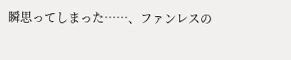瞬思ってしまった……、ファンレスの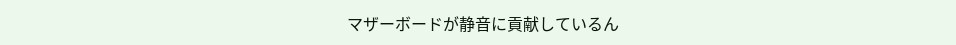マザーボードが静音に貢献しているん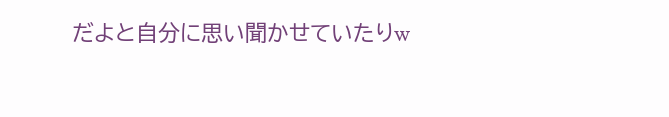だよと自分に思い聞かせていたりw